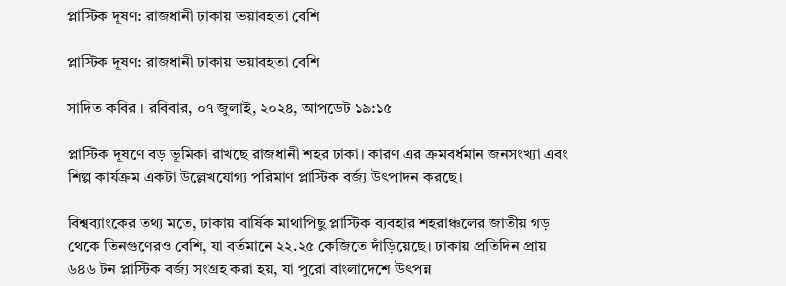প্লাস্টিক দূষণ: রাজধানী ঢাকায় ভয়াবহতা বেশি

প্লাস্টিক দূষণ: রাজধানী ঢাকায় ভয়াবহতা বেশি

সাদিত কবির । রবিবার, ০৭ জুলাই, ২০২৪, আপডেট ১৯:১৫

প্লাস্টিক দূষণে বড় ভূমিকা রাখছে রাজধানী শহর ঢাকা। কারণ এর ক্রমবর্ধমান জনসংখ্যা এবং শিল্প কার্যক্রম একটা উল্লেখযোগ্য পরিমাণ প্লাস্টিক বর্জ্য উৎপাদন করছে।

বিশ্বব্যাংকের তথ্য মতে, ঢাকায় বার্ষিক মাথাপিছু প্লাস্টিক ব্যবহার শহরাঞ্চলের জাতীয় গড় থেকে তিনগুণেরও বেশি, যা বর্তমানে ২২.২৫ কেজিতে দাঁড়িয়েছে। ঢাকায় প্রতিদিন প্রায় ৬৪৬ টন প্লাস্টিক বর্জ্য সংগ্রহ করা হয়, যা পুরো বাংলাদেশে উৎপন্ন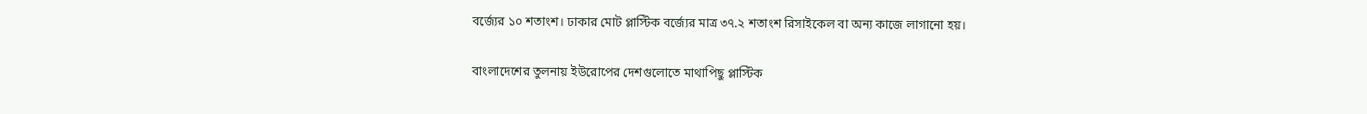বর্জ্যের ১০ শতাংশ। ঢাকার মোট প্লাস্টিক বর্জ্যের মাত্র ৩৭.২ শতাংশ রিসাইকেল বা অন্য কাজে লাগানো হয়।

বাংলাদেশের তুলনায় ইউরোপের দেশগুলোতে মাথাপিছু প্লাস্টিক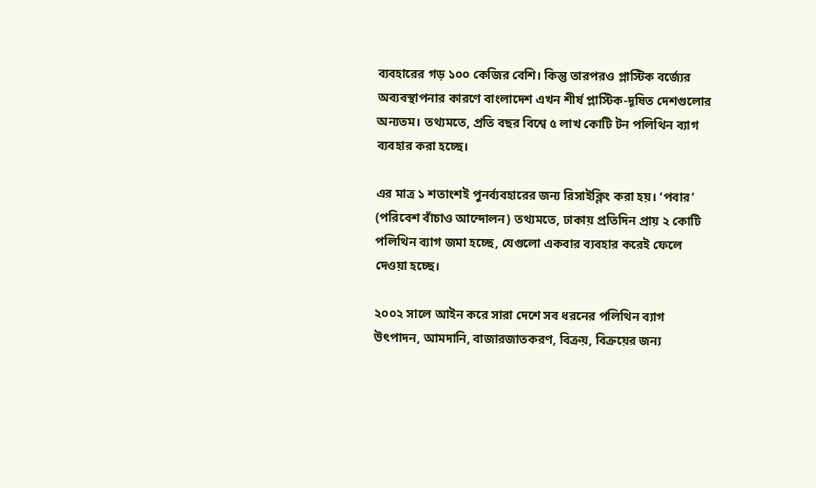ব্যবহারের গড় ১০০ কেজির বেশি। কিন্তু তারপরও প্লাস্টিক বর্জ্যের অব্যবস্থাপনার কারণে বাংলাদেশ এখন শীর্ষ প্লাস্টিক-দূষিত দেশগুলোর অন্যতম। তথ্যমতে, প্রতি বছর বিশ্বে ৫ লাখ কোটি টন পলিথিন ব্যাগ ব্যবহার করা হচ্ছে।

এর মাত্র ১ শতাংশই পুনর্ব্যবহারের জন্য রিসাইক্লিং করা হয়। ‘পবার’ (পরিবেশ বাঁচাও আন্দোলন) তথ্যমতে, ঢাকায় প্রতিদিন প্রায় ২ কোটি পলিথিন ব্যাগ জমা হচ্ছে, যেগুলো একবার ব্যবহার করেই ফেলে দেওয়া হচ্ছে।

২০০২ সালে আইন করে সারা দেশে সব ধরনের পলিথিন ব্যাগ উৎপাদন, আমদানি, বাজারজাতকরণ, বিক্রয়, বিক্রয়ের জন্য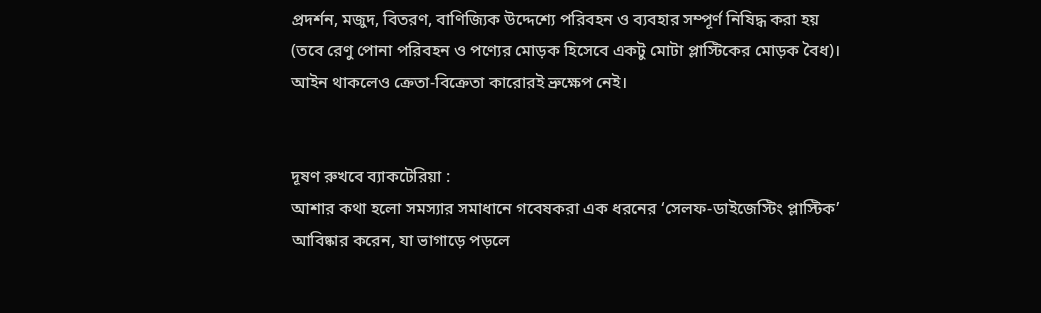প্রদর্শন, মজুদ, বিতরণ, বাণিজ্যিক উদ্দেশ্যে পরিবহন ও ব্যবহার সম্পূর্ণ নিষিদ্ধ করা হয় (তবে রেণু পোনা পরিবহন ও পণ্যের মোড়ক হিসেবে একটু মোটা প্লাস্টিকের মোড়ক বৈধ)। আইন থাকলেও ক্রেতা-বিক্রেতা কারোরই ভ্রুক্ষেপ নেই।


দূষণ রুখবে ব্যাকটেরিয়া :
আশার কথা হলো সমস্যার সমাধানে গবেষকরা এক ধরনের ‘সেলফ-ডাইজেস্টিং প্লাস্টিক’ আবিষ্কার করেন, যা ভাগাড়ে পড়লে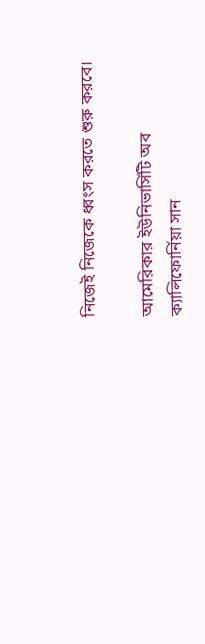নিজেই নিজেকে ধ্বংস করতে শুরু করবে।

আমেরিকার ইউনিভার্সিটি অব ক্যালিফোর্নিয়া সান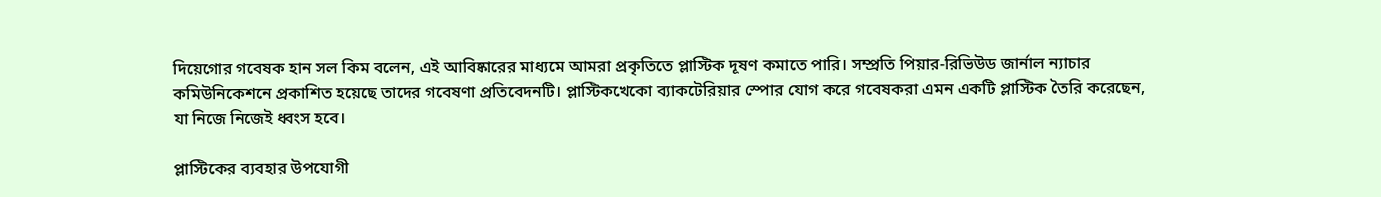দিয়েগোর গবেষক হান সল কিম বলেন, এই আবিষ্কারের মাধ্যমে আমরা প্রকৃতিতে প্লাস্টিক দূষণ কমাতে পারি। সম্প্রতি পিয়ার-রিভিউড জার্নাল ন্যাচার কমিউনিকেশনে প্রকাশিত হয়েছে তাদের গবেষণা প্রতিবেদনটি। প্লাস্টিকখেকো ব্যাকটেরিয়ার স্পোর যোগ করে গবেষকরা এমন একটি প্লাস্টিক তৈরি করেছেন, যা নিজে নিজেই ধ্বংস হবে।

প্লাস্টিকের ব্যবহার উপযোগী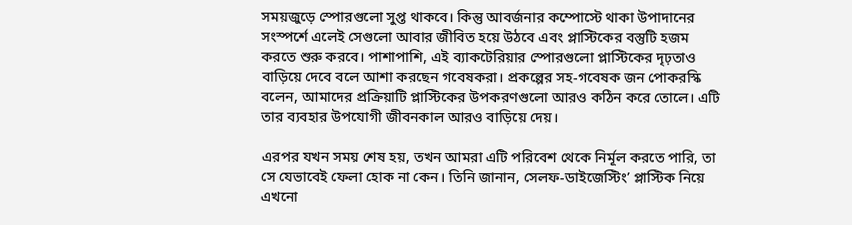সময়জুড়ে স্পোরগুলো সুপ্ত থাকবে। কিন্তু আবর্জনার কম্পোস্টে থাকা উপাদানের সংস্পর্শে এলেই সেগুলো আবার জীবিত হয়ে উঠবে এবং প্লাস্টিকের বস্তুটি হজম করতে শুরু করবে। পাশাপাশি, এই ব্যাকটেরিয়ার স্পোরগুলো প্লাস্টিকের দৃঢ়তাও বাড়িয়ে দেবে বলে আশা করছেন গবেষকরা। প্রকল্পের সহ-গবেষক জন পোকরস্কি বলেন, আমাদের প্রক্রিয়াটি প্লাস্টিকের উপকরণগুলো আরও কঠিন করে তোলে। এটি তার ব্যবহার উপযোগী জীবনকাল আরও বাড়িয়ে দেয়।

এরপর যখন সময় শেষ হয়, তখন আমরা এটি পরিবেশ থেকে নির্মূল করতে পারি, তা সে যেভাবেই ফেলা হোক না কেন। তিনি জানান, সেলফ-ডাইজেস্টিং’ প্লাস্টিক নিয়ে এখনো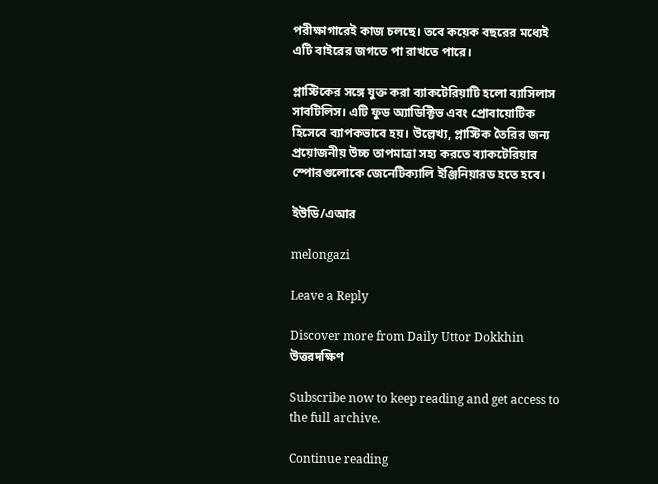পরীক্ষাগারেই কাজ চলছে। তবে কয়েক বছরের মধ্যেই এটি বাইরের জগতে পা রাখতে পারে।

প্লাস্টিকের সঙ্গে যুক্ত করা ব্যাকটেরিয়াটি হলো ব্যাসিলাস সাবটিলিস। এটি ফুড অ্যাডিক্টিভ এবং প্রোবায়োটিক হিসেবে ব্যাপকভাবে হয়। উল্লেখ্য, প্লাস্টিক তৈরির জন্য প্রয়োজনীয় উচ্চ তাপমাত্রা সহ্য করতে ব্যাকটেরিয়ার স্পোরগুলোকে জেনেটিক্যালি ইঞ্জিনিয়ারড হতে হবে।

ইউডি/এআর

melongazi

Leave a Reply

Discover more from Daily Uttor Dokkhin উত্তরদক্ষিণ

Subscribe now to keep reading and get access to the full archive.

Continue reading